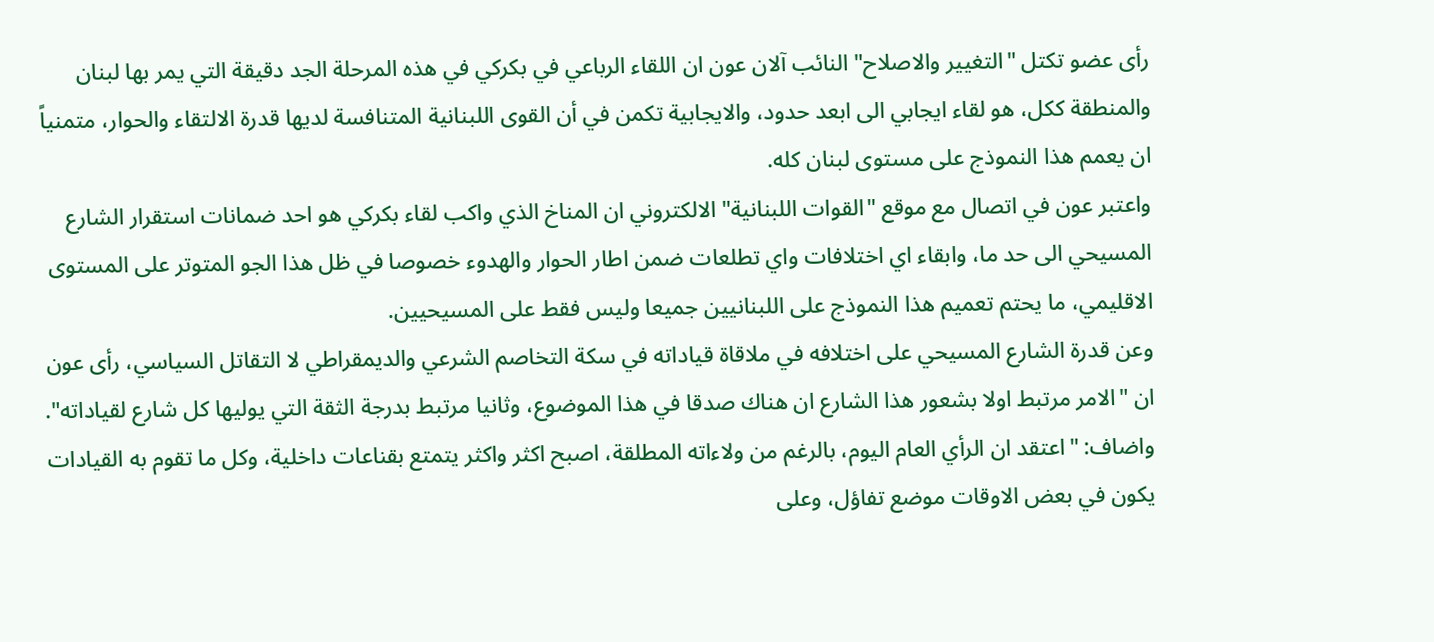رأى عضو تكتل "التغيير والاصلاح" النائب آلان عون ان اللقاء الرباعي في بكركي في هذه المرحلة الجد دقيقة التي يمر بها لبنان والمنطقة ككل، هو لقاء ايجابي الى ابعد حدود، والايجابية تكمن في أن القوى اللبنانية المتنافسة لديها قدرة الالتقاء والحوار، متمنياً ان يعمم هذا النموذج على مستوى لبنان كله.
واعتبر عون في اتصال مع موقع "القوات اللبنانية" الالكتروني ان المناخ الذي واكب لقاء بكركي هو احد ضمانات استقرار الشارع المسيحي الى حد ما، وابقاء اي اختلافات واي تطلعات ضمن اطار الحوار والهدوء خصوصا في ظل هذا الجو المتوتر على المستوى الاقليمي، ما يحتم تعميم هذا النموذج على اللبنانيين جميعا وليس فقط على المسيحيين.
وعن قدرة الشارع المسيحي على اختلافه في ملاقاة قياداته في سكة التخاصم الشرعي والديمقراطي لا التقاتل السياسي، رأى عون ان "الامر مرتبط اولا بشعور هذا الشارع ان هناك صدقا في هذا الموضوع، وثانيا مرتبط بدرجة الثقة التي يوليها كل شارع لقياداته".
واضاف: "اعتقد ان الرأي العام اليوم، بالرغم من ولاءاته المطلقة، اصبح اكثر واكثر يتمتع بقناعات داخلية، وكل ما تقوم به القيادات يكون في بعض الاوقات موضع تفاؤل، وعلى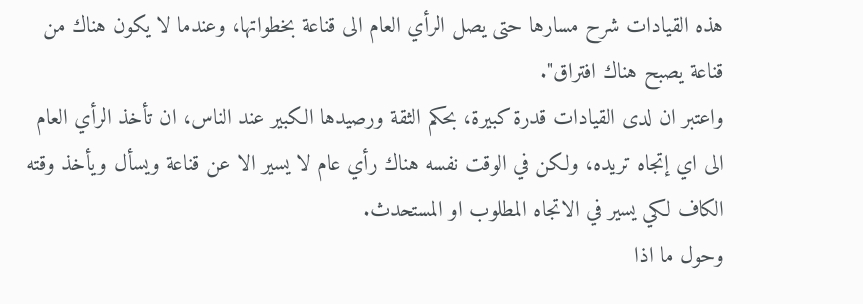هذه القيادات شرح مسارها حتى يصل الرأي العام الى قناعة بخطواتها، وعندما لا يكون هناك من قناعة يصبح هناك افتراق".
واعتبر ان لدى القيادات قدرة كبيرة، بحكم الثقة ورصيدها الكبير عند الناس، ان تأخذ الرأي العام الى اي إتجاه تريده، ولكن في الوقت نفسه هناك رأي عام لا يسير الا عن قناعة ويسأل ويأخذ وقته الكاف لكي يسير في الاتجاه المطلوب او المستحدث.
وحول ما اذا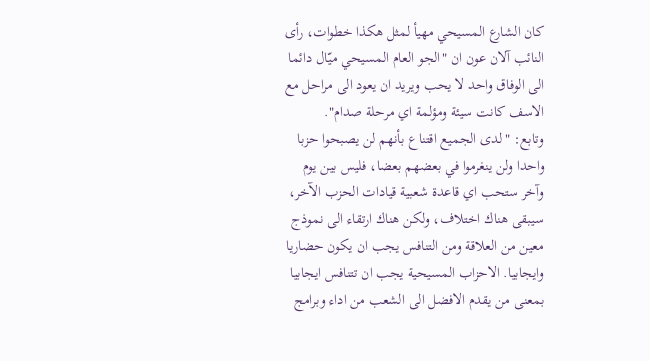كان الشارع المسيحي مهيأ لمثل هكذا خطوات، رأى النائب آلان عون ان "الجو العام المسيحي ميّال دائما الى الوفاق واحد لا يحب ويريد ان يعود الى مراحل مع الاسف كانت سيئة ومؤلمة اي مرحلة صدام".
وتابع: "لدى الجميع اقتناع بأنهم لن يصبحوا حزبا واحدا ولن ينغرموا في بعضهم بعضا، فليس بين يوم وآخر ستحب اي قاعدة شعبية قيادات الحزب الآخر، سيبقى هناك اختلاف، ولكن هناك ارتقاء الى نموذج معين من العلاقة ومن التنافس يجب ان يكون حضاريا وايجابيا. الاحزاب المسيحية يجب ان تتنافس ايجابيا بمعنى من يقدم الافضل الى الشعب من اداء وبرامج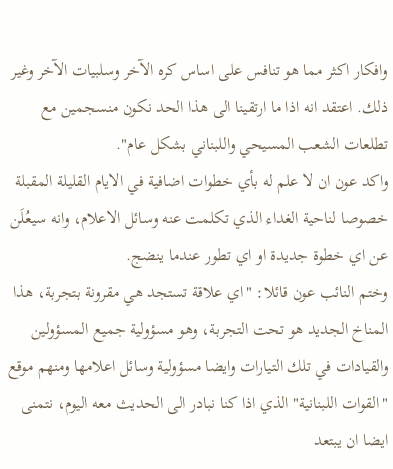وافكار اكثر مما هو تنافس على اساس كره الآخر وسلبيات الآخر وغير ذلك. اعتقد انه اذا ما ارتقينا الى هذا الحد نكون منسجمين مع تطلعات الشعب المسيحي واللبناني بشكل عام".
واكد عون ان لا علم له بأي خطوات اضافية في الايام القليلة المقبلة خصوصا لناحية الغداء الذي تكلمت عنه وسائل الاعلام، وانه سيعُلَن عن اي خطوة جديدة او اي تطور عندما ينضج.
وختم النائب عون قائلا: "اي علاقة تستجد هي مقرونة بتجربة، هذا المناخ الجديد هو تحت التجربة، وهو مسؤولية جميع المسؤولين والقيادات في تلك التيارات وايضا مسؤولية وسائل اعلامها ومنهم موقع "القوات اللبنانية" الذي اذا كنا نبادر الى الحديث معه اليوم، نتمنى ايضا ان يبتعد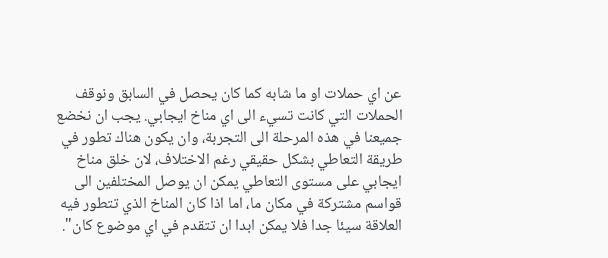عن اي حملات او ما شابه كما كان يحصل في السابق ونوقف الحملات التي كانت تسيء الى اي مناخ ايجابي. يجب ان نخضع جميعنا في هذه المرحلة الى التجربة، وان يكون هناك تطور في طريقة التعاطي بشكل حقيقي رغم الاختلاف، لان خلق مناخ ايجابي على مستوى التعاطي يمكن ان يوصل المختلفين الى قواسم مشتركة في مكان ما، اما اذا كان المناخ الذي تتطور فيه العلاقة سيئا جدا فلا يمكن ابدا ان تتقدم في اي موضوع كان".